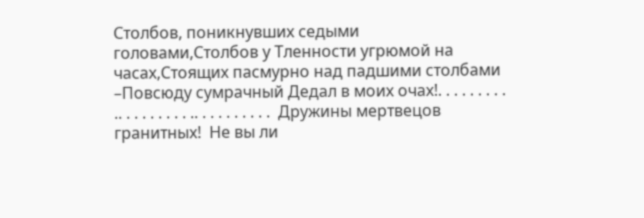Столбов, поникнувших седыми головами,Столбов у Тленности угрюмой на часах,Стоящих пасмурно над падшими столбами –Повсюду сумрачный Дедал в моих очах!. . . . . . . . . .. . . . . . . . . .. . . . . . . . . .  Дружины мертвецов гранитных!  Не вы ли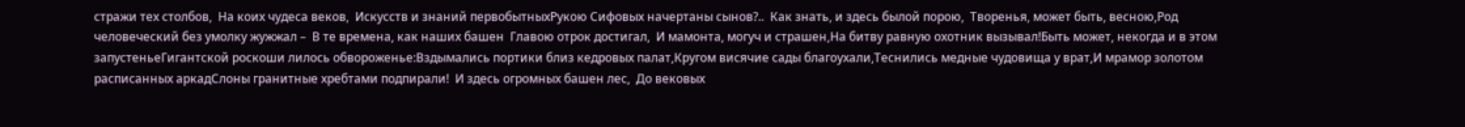стражи тех столбов,  На коих чудеса веков,  Искусств и знаний первобытныхРукою Сифовых начертаны сынов?..  Как знать, и здесь былой порою,  Творенья, может быть, весною,Род человеческий без умолку жужжал –  В те времена, как наших башен  Главою отрок достигал,  И мамонта, могуч и страшен,На битву равную охотник вызывал!Быть может, некогда и в этом запустеньеГигантской роскоши лилось обвороженье:Вздымались портики близ кедровых палат,Кругом висячие сады благоухали,Теснились медные чудовища у врат,И мрамор золотом расписанных аркадСлоны гранитные хребтами подпирали!  И здесь огромных башен лес,  До вековых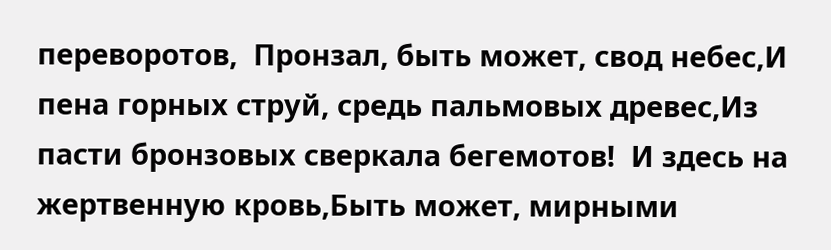переворотов,  Пронзал, быть может, свод небес,И пена горных струй, средь пальмовых древес,Из пасти бронзовых сверкала бегемотов!  И здесь на жертвенную кровь,Быть может, мирными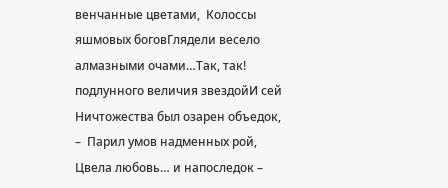венчанные цветами,  Колоссы яшмовых боговГлядели весело алмазными очами…Так, так! подлунного величия звездойИ сей Ничтожества был озарен объедок, –  Парил умов надменных рой,  Цвела любовь… и напоследок –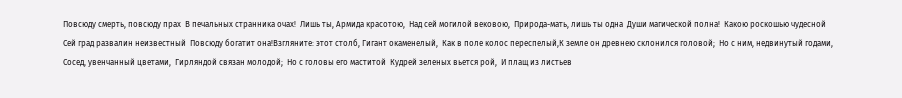Повсюду смерть, повсюду прах  В печальных странника очах!  Лишь ты, Армида красотою,  Над сей могилой вековою,  Природа-мать, лишь ты одна  Души магической полна!  Какою роскошью чудесной  Сей град развалин неизвестный  Повсюду богатит она!Взгляните: этот столб, Гигант окаменелый,  Как в поле колос переспелый,К земле он древнею склонился головой;  Но с ним, недвинутый годами,  Сосед, увенчанный цветами,  Гирляндой связан молодой;  Но с головы его маститой  Кудрей зеленых вьется рой,  И плащ из листьев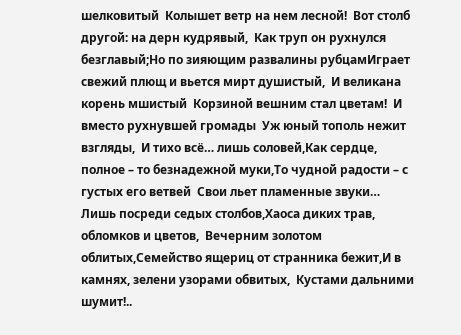шелковитый  Колышет ветр на нем лесной!  Вот столб другой: на дерн кудрявый,  Как труп он рухнулся безглавый;Но по зияющим развалины рубцамИграет свежий плющ и вьется мирт душистый,  И великана корень мшистый  Корзиной вешним стал цветам!  И вместо рухнувшей громады  Уж юный тополь нежит взгляды,  И тихо всё… лишь соловей,Как сердце, полное – то безнадежной муки,То чудной радости – с густых его ветвей  Свои льет пламенные звуки…  Лишь посреди седых столбов,Хаоса диких трав, обломков и цветов,  Вечерним золотом облитых,Семейство ящериц от странника бежит,И в камнях, зелени узорами обвитых,  Кустами дальними шумит!..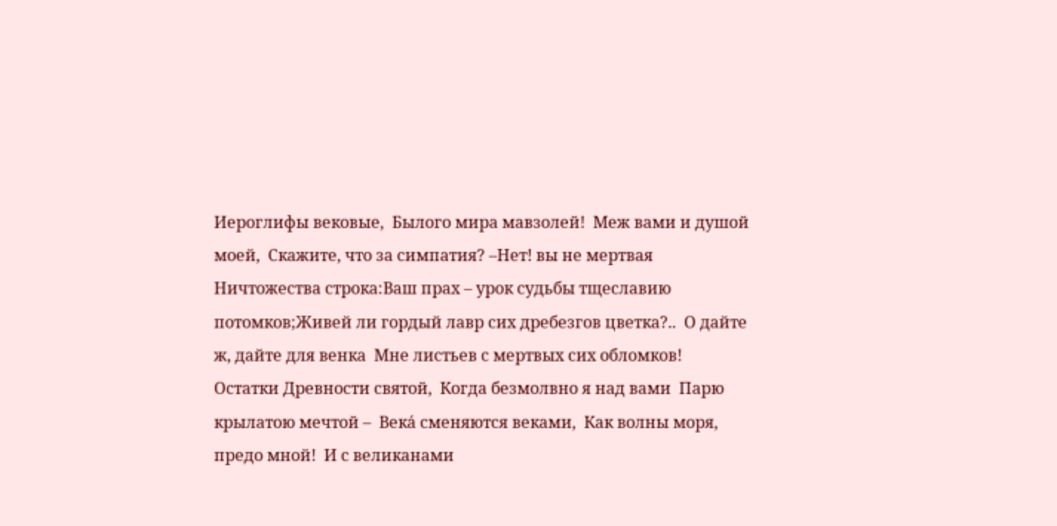Иероглифы вековые,  Былого мира мавзолей!  Меж вами и душой моей,  Скажите, что за симпатия? –Нет! вы не мертвая Ничтожества строка:Ваш прах – урок судьбы тщеславию потомков;Живей ли гордый лавр сих дребезгов цветка?..  О дайте ж, дайте для венка  Мне листьев с мертвых сих обломков!  Остатки Древности святой,  Когда безмолвно я над вами  Парю крылатою мечтой –  Века́ сменяются веками,  Как волны моря, предо мной!  И с великанами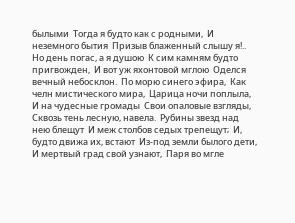былыми  Тогда я будто как с родными,  И неземного бытия  Призыв блаженный слышу я!..  Но день погас, а я душою  К сим камням будто пригвожден,  И вот уж яхонтовой мглою  Оделся вечный небосклон.  По морю синего эфира,  Как челн мистического мира,  Царица ночи поплыла,  И на чудесные громады  Свои опаловые взгляды,  Сквозь тень лесную, навела.  Рубины звезд над нею блещут  И меж столбов седых трепещут;  И, будто движа их, встают  Из-под земли былого дети,  И мертвый град свой узнают,  Паря во мгле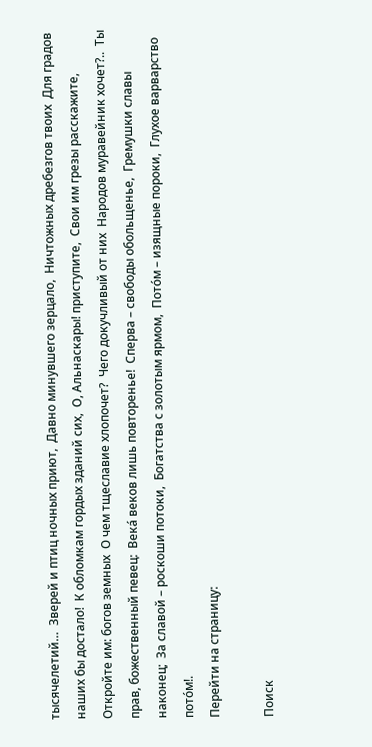тысячелетий…  Зверей и птиц ночных приют,  Давно минувшего зерцало,  Ничтожных дребезгов твоих  Для градов наших бы достало!  К обломкам гордых зданий сих,  О, Альнаскары! приступите,  Свои им грезы расскажите,  Откройте им: богов земных  О чем тщеславие хлопочет?  Чего докучливый от них  Народов муравейник хочет?..  Ты прав, божественный певец:  Века́ веков лишь повторенье!  Сперва – свободы обольщенье,  Гремушки славы наконец;  За славой – роскоши потоки,  Богатства с золотым ярмом,  Пото́м – изящные пороки,  Глухое варварство пото́м!.
Перейти на страницу:

Поиск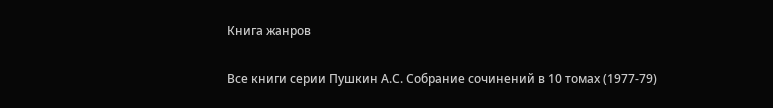Книга жанров

Все книги серии Пушкин А.С. Собрание сочинений в 10 томах (1977-79)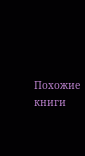Похожие книги